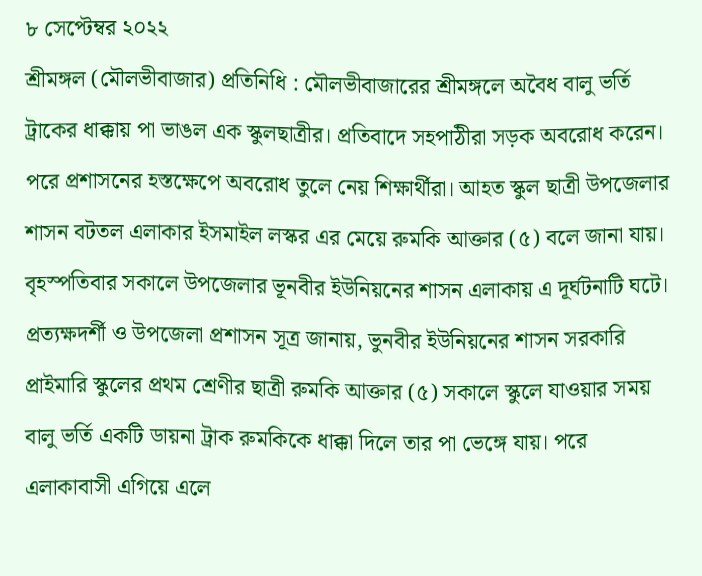৮ সেপ্টেম্বর ২০২২
শ্রীমঙ্গল (মৌলভীবাজার) প্রতিনিধি : মৌলভীবাজারের শ্রীমঙ্গলে অবৈধ বালু ভর্তি ট্রাকের ধাক্কায় পা ভাঙল এক স্কুলছাত্রীর। প্রতিবাদে সহপাঠীরা সড়ক অবরোধ করেন। পরে প্রশাসনের হস্তক্ষেপে অবরোধ তুলে নেয় শিক্ষার্থীরা। আহত স্কুল ছাত্রী উপজেলার শাসন বটতল এলাকার ইসমাইল লস্কর এর মেয়ে রুমকি আক্তার (৫) বলে জানা যায়।
বৃহস্পতিবার সকালে উপজেলার ভূনবীর ইউনিয়নের শাসন এলাকায় এ দূর্ঘটনাটি ঘটে।
প্রত্যক্ষদর্শী ও উপজেলা প্রশাসন সূত্র জানায়, ভুনবীর ইউনিয়নের শাসন সরকারি প্রাইমারি স্কুলের প্রথম শ্রেণীর ছাত্রী রুমকি আক্তার (৫) সকালে স্কুলে যাওয়ার সময় বালু ভর্তি একটি ডায়না ট্রাক রুমকিকে ধাক্কা দিলে তার পা ভেঙ্গে যায়। পরে এলাকাবাসী এগিয়ে এলে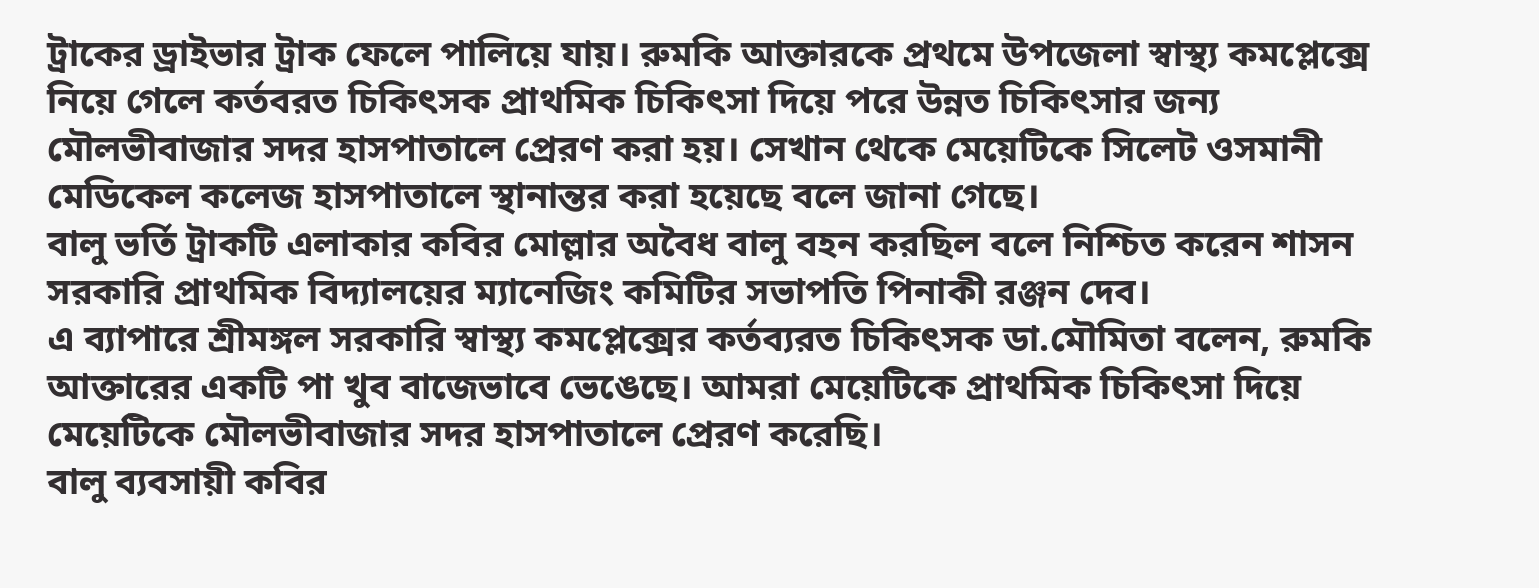ট্রাকের ড্রাইভার ট্রাক ফেলে পালিয়ে যায়। রুমকি আক্তারকে প্রথমে উপজেলা স্বাস্থ্য কমপ্লেক্সে নিয়ে গেলে কর্তবরত চিকিৎসক প্রাথমিক চিকিৎসা দিয়ে পরে উন্নত চিকিৎসার জন্য মৌলভীবাজার সদর হাসপাতালে প্রেরণ করা হয়। সেখান থেকে মেয়েটিকে সিলেট ওসমানী মেডিকেল কলেজ হাসপাতালে স্থানান্তর করা হয়েছে বলে জানা গেছে।
বালু ভর্তি ট্রাকটি এলাকার কবির মোল্লার অবৈধ বালু বহন করছিল বলে নিশ্চিত করেন শাসন সরকারি প্রাথমিক বিদ্যালয়ের ম্যানেজিং কমিটির সভাপতি পিনাকী রঞ্জন দেব।
এ ব্যাপারে শ্রীমঙ্গল সরকারি স্বাস্থ্য কমপ্লেক্সের কর্তব্যরত চিকিৎসক ডা.মৌমিতা বলেন, রুমকি আক্তারের একটি পা খুব বাজেভাবে ভেঙেছে। আমরা মেয়েটিকে প্রাথমিক চিকিৎসা দিয়ে মেয়েটিকে মৌলভীবাজার সদর হাসপাতালে প্রেরণ করেছি।
বালু ব্যবসায়ী কবির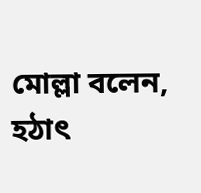মোল্লা বলেন, হঠাৎ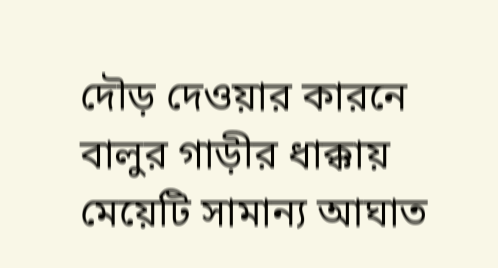দৌড় দেওয়ার কারনে বালুর গাড়ীর ধাক্কায় মেয়েটি সামান্য আঘাত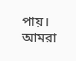পায়। আমরা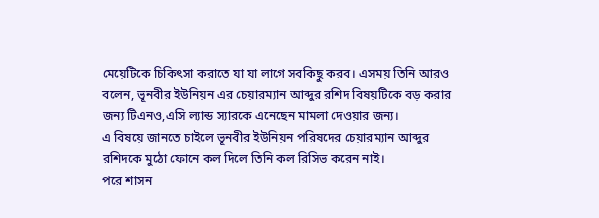মেয়েটিকে চিকিৎসা করাতে যা যা লাগে সবকিছু করব। এসময় তিনি আরও বলেন, ভূনবীর ইউনিয়ন এর চেয়ারম্যান আব্দুর রশিদ বিষয়টিকে বড় করার জন্য টিএনও,এসি ল্যান্ড স্যারকে এনেছেন মামলা দেওয়ার জন্য।
এ বিষয়ে জানতে চাইলে ভূনবীর ইউনিয়ন পরিষদের চেয়ারম্যান আব্দুর রশিদকে মুঠো ফোনে কল দিলে তিনি কল রিসিভ করেন নাই।
পরে শাসন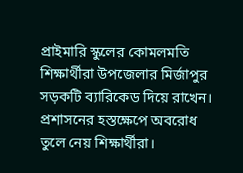প্রাইমারি স্কুলের কোমলমতি শিক্ষার্থীরা উপজেলার মির্জাপুর সড়কটি ব্যারিকেড দিয়ে রাখেন। প্রশাসনের হস্তক্ষেপে অবরোধ তুলে নেয় শিক্ষার্থীরা।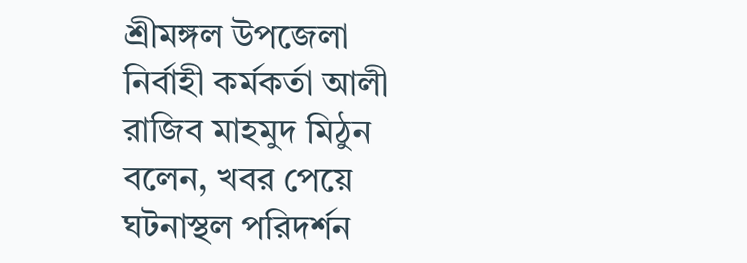শ্রীমঙ্গল উপজেলা নির্বাহী কর্মকর্তা আলী রাজিব মাহমুদ মিঠুন বলেন, খবর পেয়ে ঘটনাস্থল পরিদর্শন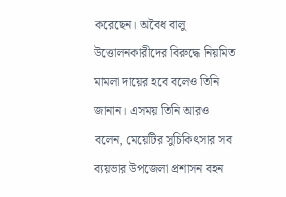করেছেন। অবৈধ বালু উত্তোলনকারীদের বিরুদ্ধে নিয়মিত মামলা দায়ের হবে বলেও তিনি জানান। এসময় তিনি আরও বলেন, মেয়েটির সুচিকিৎসার সব ব্যয়ভার উপজেলা প্রশাসন বহন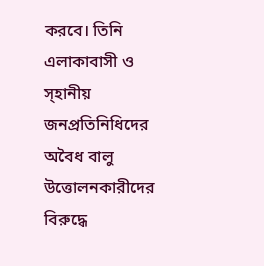করবে। তিনি এলাকাবাসী ও স্হানীয় জনপ্রতিনিধিদের অবৈধ বালু উত্তোলনকারীদের বিরুদ্ধে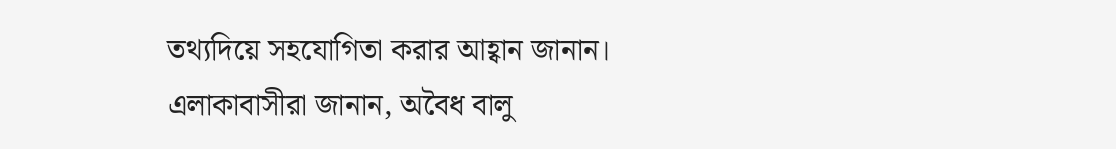তথ্যদিয়ে সহযোগিতা করার আহ্বান জানান।
এলাকাবাসীরা জানান, অবৈধ বালু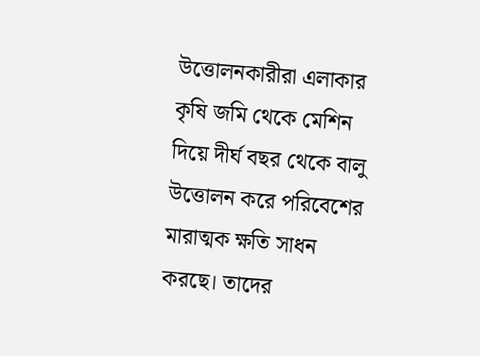উত্তোলনকারীরা এলাকার কৃষি জমি থেকে মেশিন দিয়ে দীর্ঘ বছর থেকে বালু উত্তোলন করে পরিবেশের মারাত্মক ক্ষতি সাধন করছে। তাদের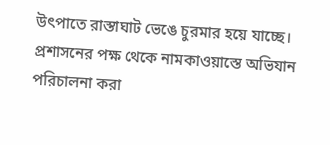উৎপাতে রাস্তাঘাট ভেঙে চুরমার হয়ে যাচ্ছে। প্রশাসনের পক্ষ থেকে নামকাওয়াস্তে অভিযান পরিচালনা করা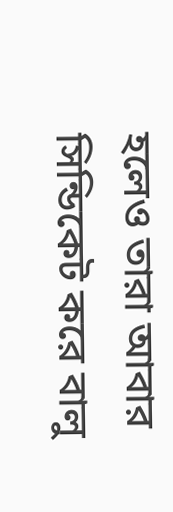হলেও তারা আবার সিন্ডিকেট করে বালু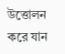উত্তোলন করে যান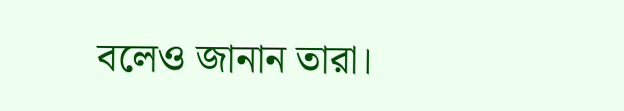বলেও জানান তারা।